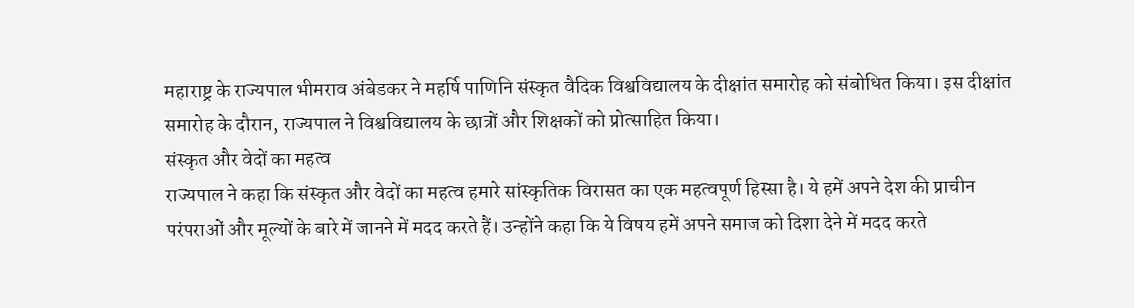महाराष्ट्र के राज्यपाल भीमराव अंबेडकर ने महर्षि पाणिनि संस्कृत वैदिक विश्वविद्यालय के दीक्षांत समारोह को संबोधित किया। इस दीक्षांत समारोह के दौरान, राज्यपाल ने विश्वविद्यालय के छात्रों और शिक्षकों को प्रोत्साहित किया।
संस्कृत और वेदों का महत्व
राज्यपाल ने कहा कि संस्कृत और वेदों का महत्व हमारे सांस्कृतिक विरासत का एक महत्वपूर्ण हिस्सा है। ये हमें अपने देश की प्राचीन परंपराओं और मूल्यों के बारे में जानने में मदद करते हैं। उन्होंने कहा कि ये विषय हमें अपने समाज को दिशा देने में मदद करते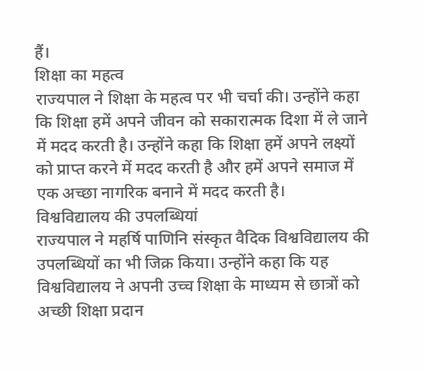हैं।
शिक्षा का महत्व
राज्यपाल ने शिक्षा के महत्व पर भी चर्चा की। उन्होंने कहा कि शिक्षा हमें अपने जीवन को सकारात्मक दिशा में ले जाने में मदद करती है। उन्होंने कहा कि शिक्षा हमें अपने लक्ष्यों को प्राप्त करने में मदद करती है और हमें अपने समाज में एक अच्छा नागरिक बनाने में मदद करती है।
विश्वविद्यालय की उपलब्धियां
राज्यपाल ने महर्षि पाणिनि संस्कृत वैदिक विश्वविद्यालय की उपलब्धियों का भी जिक्र किया। उन्होंने कहा कि यह विश्वविद्यालय ने अपनी उच्च शिक्षा के माध्यम से छात्रों को अच्छी शिक्षा प्रदान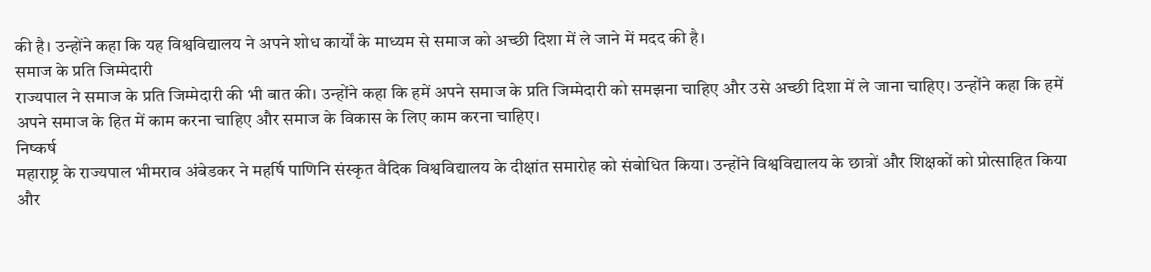की है। उन्होंने कहा कि यह विश्वविद्यालय ने अपने शोध कार्यों के माध्यम से समाज को अच्छी दिशा में ले जाने में मदद की है।
समाज के प्रति जिम्मेदारी
राज्यपाल ने समाज के प्रति जिम्मेदारी की भी बात की। उन्होंने कहा कि हमें अपने समाज के प्रति जिम्मेदारी को समझना चाहिए और उसे अच्छी दिशा में ले जाना चाहिए। उन्होंने कहा कि हमें अपने समाज के हित में काम करना चाहिए और समाज के विकास के लिए काम करना चाहिए।
निष्कर्ष
महाराष्ट्र के राज्यपाल भीमराव अंबेडकर ने महर्षि पाणिनि संस्कृत वैदिक विश्वविद्यालय के दीक्षांत समारोह को संबोधित किया। उन्होंने विश्वविद्यालय के छात्रों और शिक्षकों को प्रोत्साहित किया और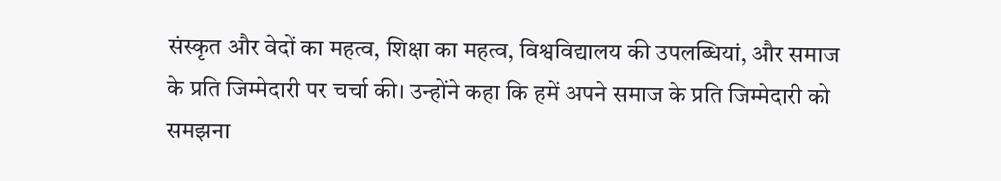संस्कृत और वेदों का महत्व, शिक्षा का महत्व, विश्वविद्यालय की उपलब्धियां, और समाज के प्रति जिम्मेदारी पर चर्चा की। उन्होंने कहा कि हमें अपने समाज के प्रति जिम्मेदारी को समझना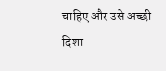चाहिए और उसे अच्छी दिशा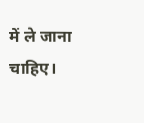में ले जाना चाहिए।